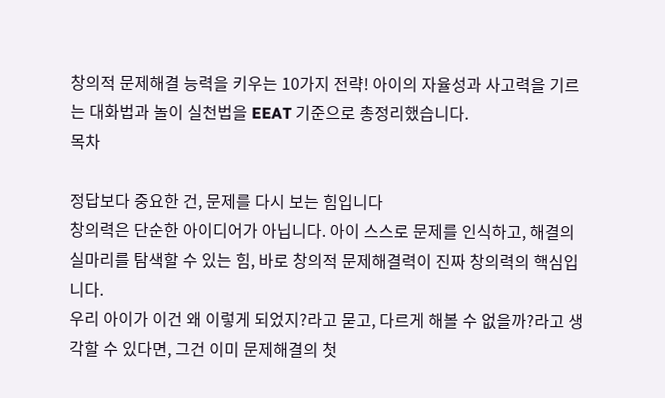창의적 문제해결 능력을 키우는 10가지 전략! 아이의 자율성과 사고력을 기르는 대화법과 놀이 실천법을 EEAT 기준으로 총정리했습니다.
목차

정답보다 중요한 건, 문제를 다시 보는 힘입니다
창의력은 단순한 아이디어가 아닙니다. 아이 스스로 문제를 인식하고, 해결의 실마리를 탐색할 수 있는 힘, 바로 창의적 문제해결력이 진짜 창의력의 핵심입니다.
우리 아이가 이건 왜 이렇게 되었지?라고 묻고, 다르게 해볼 수 없을까?라고 생각할 수 있다면, 그건 이미 문제해결의 첫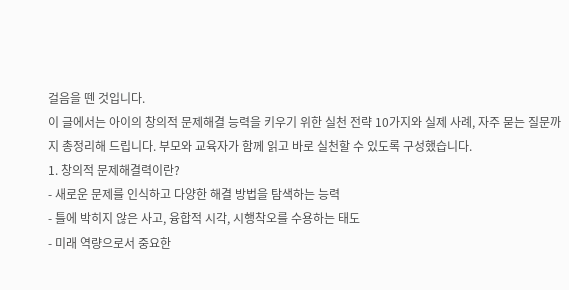걸음을 뗀 것입니다.
이 글에서는 아이의 창의적 문제해결 능력을 키우기 위한 실천 전략 10가지와 실제 사례, 자주 묻는 질문까지 총정리해 드립니다. 부모와 교육자가 함께 읽고 바로 실천할 수 있도록 구성했습니다.
1. 창의적 문제해결력이란?
- 새로운 문제를 인식하고 다양한 해결 방법을 탐색하는 능력
- 틀에 박히지 않은 사고, 융합적 시각, 시행착오를 수용하는 태도
- 미래 역량으로서 중요한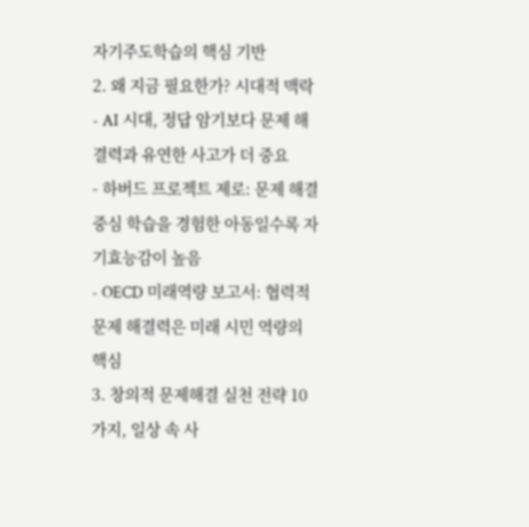자기주도학습의 핵심 기반
2. 왜 지금 필요한가? 시대적 맥락
- AI 시대, 정답 암기보다 문제 해결력과 유연한 사고가 더 중요
- 하버드 프로젝트 제로: 문제 해결 중심 학습을 경험한 아동일수록 자기효능감이 높음
- OECD 미래역량 보고서: 협력적 문제 해결력은 미래 시민 역량의 핵심
3. 창의적 문제해결 실천 전략 10가지, 일상 속 사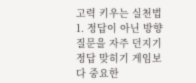고력 키우는 실천법
1. 정답이 아닌 방향 질문을 자주 던지기
정답 맞히기 게임보다 중요한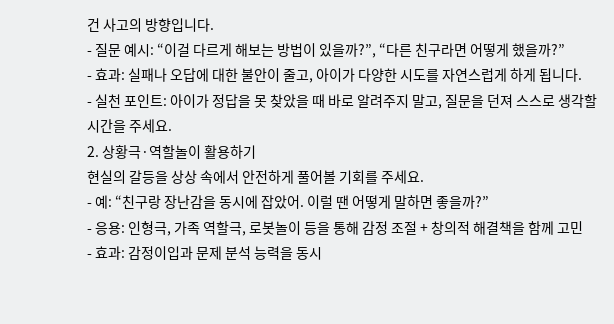건 사고의 방향입니다.
- 질문 예시: “이걸 다르게 해보는 방법이 있을까?”, “다른 친구라면 어떻게 했을까?”
- 효과: 실패나 오답에 대한 불안이 줄고, 아이가 다양한 시도를 자연스럽게 하게 됩니다.
- 실천 포인트: 아이가 정답을 못 찾았을 때 바로 알려주지 말고, 질문을 던져 스스로 생각할 시간을 주세요.
2. 상황극·역할놀이 활용하기
현실의 갈등을 상상 속에서 안전하게 풀어볼 기회를 주세요.
- 예: “친구랑 장난감을 동시에 잡았어. 이럴 땐 어떻게 말하면 좋을까?”
- 응용: 인형극, 가족 역할극, 로봇놀이 등을 통해 감정 조절 + 창의적 해결책을 함께 고민
- 효과: 감정이입과 문제 분석 능력을 동시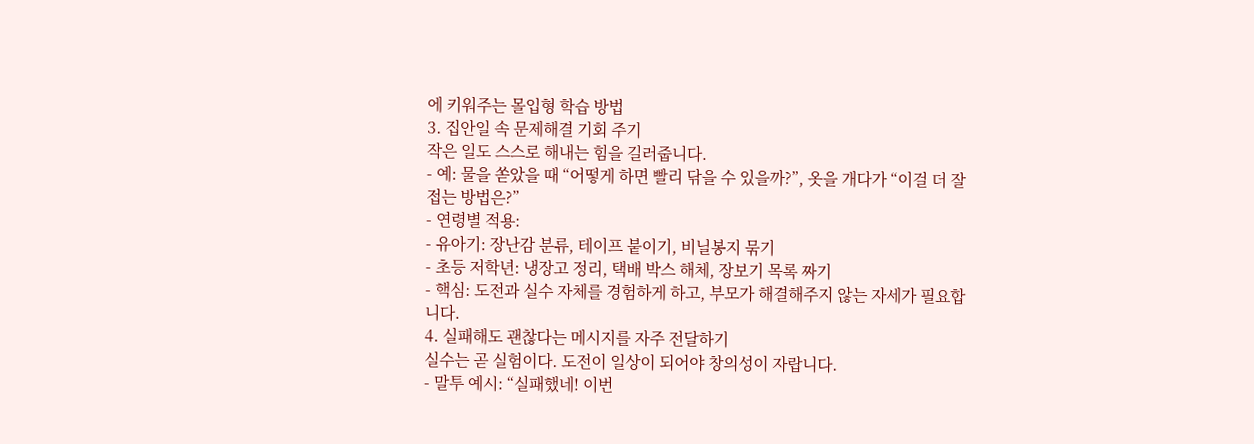에 키워주는 몰입형 학습 방법
3. 집안일 속 문제해결 기회 주기
작은 일도 스스로 해내는 힘을 길러줍니다.
- 예: 물을 쏟았을 때 “어떻게 하면 빨리 닦을 수 있을까?”, 옷을 개다가 “이걸 더 잘 접는 방법은?”
- 연령별 적용:
- 유아기: 장난감 분류, 테이프 붙이기, 비닐봉지 묶기
- 초등 저학년: 냉장고 정리, 택배 박스 해체, 장보기 목록 짜기
- 핵심: 도전과 실수 자체를 경험하게 하고, 부모가 해결해주지 않는 자세가 필요합니다.
4. 실패해도 괜찮다는 메시지를 자주 전달하기
실수는 곧 실험이다. 도전이 일상이 되어야 창의성이 자랍니다.
- 말투 예시: “실패했네! 이번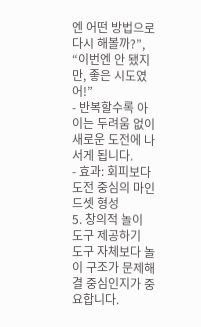엔 어떤 방법으로 다시 해볼까?”, “이번엔 안 됐지만, 좋은 시도였어!”
- 반복할수록 아이는 두려움 없이 새로운 도전에 나서게 됩니다.
- 효과: 회피보다 도전 중심의 마인드셋 형성
5. 창의적 놀이 도구 제공하기
도구 자체보다 놀이 구조가 문제해결 중심인지가 중요합니다.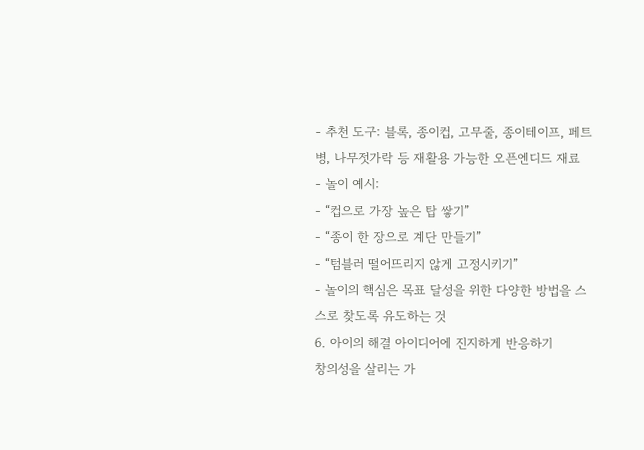- 추천 도구: 블록, 종이컵, 고무줄, 종이테이프, 페트병, 나무젓가락 등 재활용 가능한 오픈엔디드 재료
- 놀이 예시:
- “컵으로 가장 높은 탑 쌓기”
- “종이 한 장으로 계단 만들기”
- “텀블러 떨어뜨리지 않게 고정시키기”
- 놀이의 핵심은 목표 달성을 위한 다양한 방법을 스스로 찾도록 유도하는 것
6. 아이의 해결 아이디어에 진지하게 반응하기
창의성을 살리는 가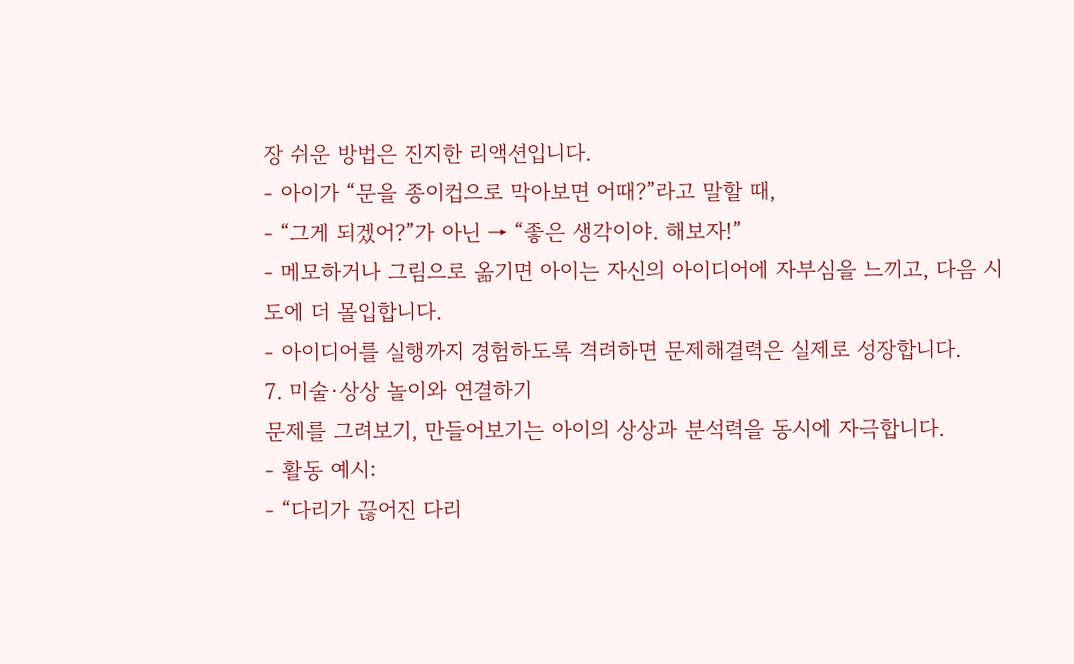장 쉬운 방법은 진지한 리액션입니다.
- 아이가 “문을 종이컵으로 막아보면 어때?”라고 말할 때,
- “그게 되겠어?”가 아닌 → “좋은 생각이야. 해보자!”
- 메모하거나 그림으로 옮기면 아이는 자신의 아이디어에 자부심을 느끼고, 다음 시도에 더 몰입합니다.
- 아이디어를 실행까지 경험하도록 격려하면 문제해결력은 실제로 성장합니다.
7. 미술·상상 놀이와 연결하기
문제를 그려보기, 만들어보기는 아이의 상상과 분석력을 동시에 자극합니다.
- 활동 예시:
- “다리가 끊어진 다리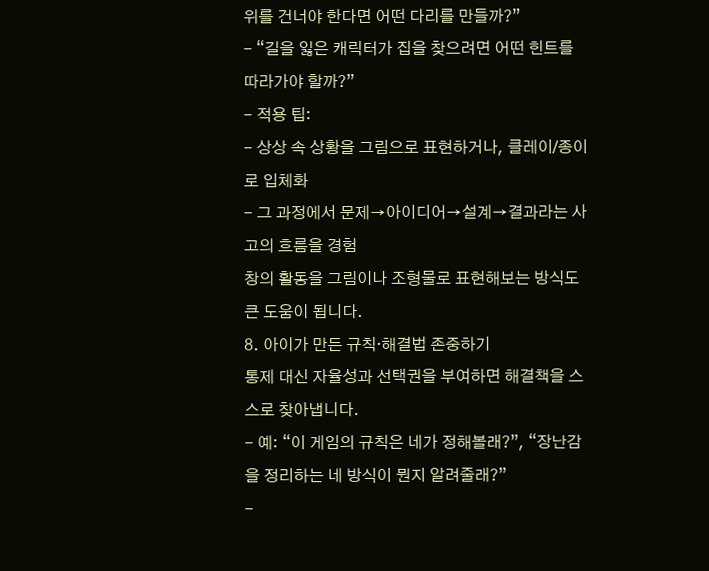위를 건너야 한다면 어떤 다리를 만들까?”
- “길을 잃은 캐릭터가 집을 찾으려면 어떤 힌트를 따라가야 할까?”
- 적용 팁:
- 상상 속 상황을 그림으로 표현하거나, 클레이/종이로 입체화
- 그 과정에서 문제→아이디어→설계→결과라는 사고의 흐름을 경험
창의 활동을 그림이나 조형물로 표현해보는 방식도 큰 도움이 됩니다.
8. 아이가 만든 규칙·해결법 존중하기
통제 대신 자율성과 선택권을 부여하면 해결책을 스스로 찾아냅니다.
- 예: “이 게임의 규칙은 네가 정해볼래?”, “장난감을 정리하는 네 방식이 뭔지 알려줄래?”
-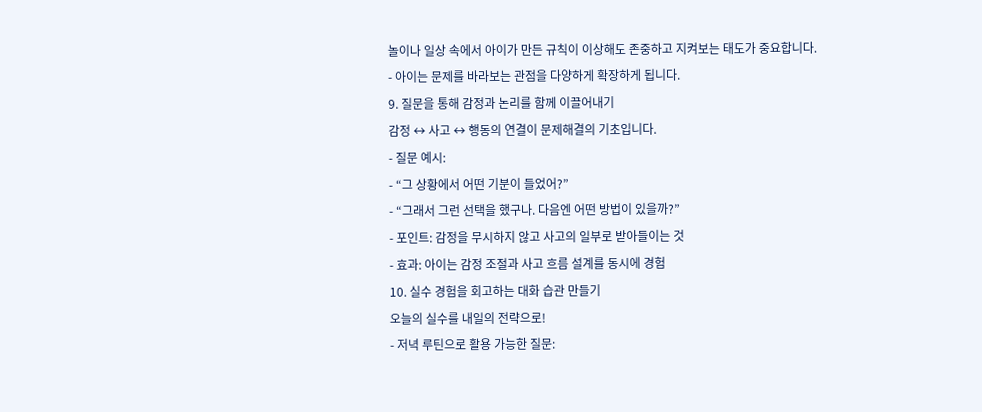놀이나 일상 속에서 아이가 만든 규칙이 이상해도 존중하고 지켜보는 태도가 중요합니다.
- 아이는 문제를 바라보는 관점을 다양하게 확장하게 됩니다.
9. 질문을 통해 감정과 논리를 함께 이끌어내기
감정 ↔ 사고 ↔ 행동의 연결이 문제해결의 기초입니다.
- 질문 예시:
- “그 상황에서 어떤 기분이 들었어?”
- “그래서 그런 선택을 했구나. 다음엔 어떤 방법이 있을까?”
- 포인트: 감정을 무시하지 않고 사고의 일부로 받아들이는 것
- 효과: 아이는 감정 조절과 사고 흐름 설계를 동시에 경험
10. 실수 경험을 회고하는 대화 습관 만들기
오늘의 실수를 내일의 전략으로!
- 저녁 루틴으로 활용 가능한 질문: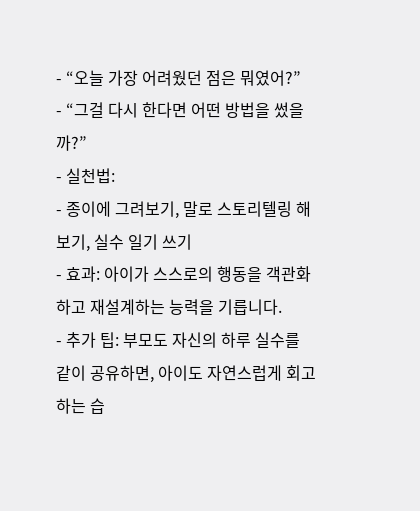- “오늘 가장 어려웠던 점은 뭐였어?”
- “그걸 다시 한다면 어떤 방법을 썼을까?”
- 실천법:
- 종이에 그려보기, 말로 스토리텔링 해보기, 실수 일기 쓰기
- 효과: 아이가 스스로의 행동을 객관화하고 재설계하는 능력을 기릅니다.
- 추가 팁: 부모도 자신의 하루 실수를 같이 공유하면, 아이도 자연스럽게 회고하는 습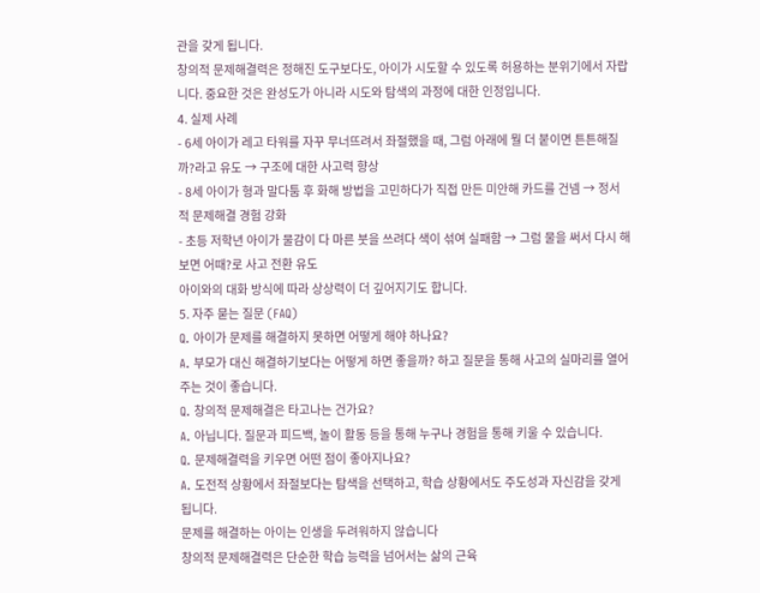관을 갖게 됩니다.
창의적 문제해결력은 정해진 도구보다도, 아이가 시도할 수 있도록 허용하는 분위기에서 자랍니다. 중요한 것은 완성도가 아니라 시도와 탐색의 과정에 대한 인정입니다.
4. 실제 사례
- 6세 아이가 레고 타워를 자꾸 무너뜨려서 좌절했을 때, 그럼 아래에 뭘 더 붙이면 튼튼해질까?라고 유도 → 구조에 대한 사고력 향상
- 8세 아이가 형과 말다툼 후 화해 방법을 고민하다가 직접 만든 미안해 카드를 건넴 → 정서적 문제해결 경험 강화
- 초등 저학년 아이가 물감이 다 마른 붓을 쓰려다 색이 섞여 실패함 → 그럼 물을 써서 다시 해보면 어때?로 사고 전환 유도
아이와의 대화 방식에 따라 상상력이 더 깊어지기도 합니다.
5. 자주 묻는 질문 (FAQ)
Q. 아이가 문제를 해결하지 못하면 어떻게 해야 하나요?
A. 부모가 대신 해결하기보다는 어떻게 하면 좋을까? 하고 질문을 통해 사고의 실마리를 열어주는 것이 좋습니다.
Q. 창의적 문제해결은 타고나는 건가요?
A. 아닙니다. 질문과 피드백, 놀이 활동 등을 통해 누구나 경험을 통해 키울 수 있습니다.
Q. 문제해결력을 키우면 어떤 점이 좋아지나요?
A. 도전적 상황에서 좌절보다는 탐색을 선택하고, 학습 상황에서도 주도성과 자신감을 갖게 됩니다.
문제를 해결하는 아이는 인생을 두려워하지 않습니다
창의적 문제해결력은 단순한 학습 능력을 넘어서는 삶의 근육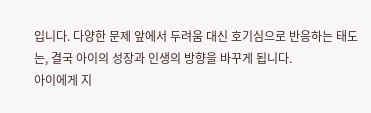입니다. 다양한 문제 앞에서 두려움 대신 호기심으로 반응하는 태도는, 결국 아이의 성장과 인생의 방향을 바꾸게 됩니다.
아이에게 지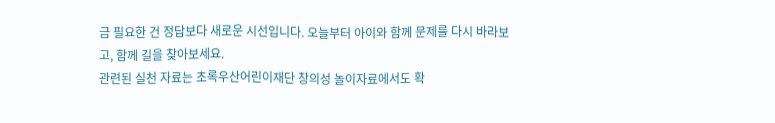금 필요한 건 정답보다 새로운 시선입니다. 오늘부터 아이와 함께 문제를 다시 바라보고, 함께 길을 찾아보세요.
관련된 실천 자료는 초록우산어린이재단 창의성 놀이자료에서도 확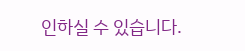인하실 수 있습니다.